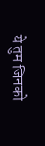ये तुम जिनको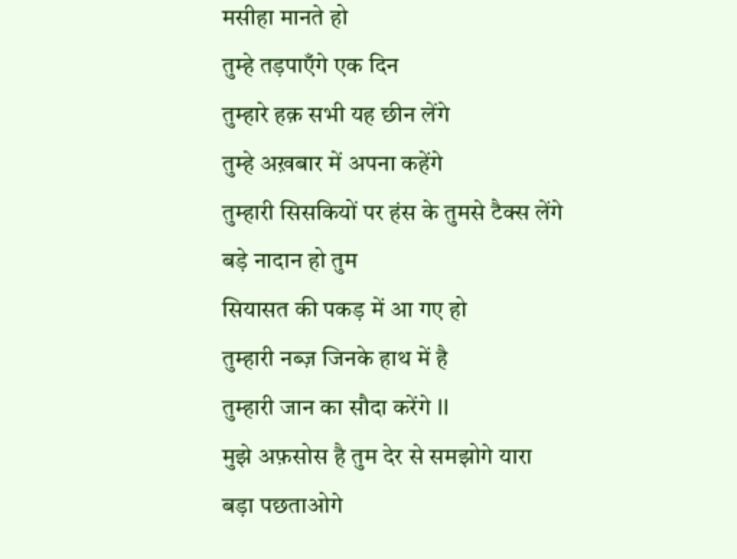मसीहा मानते हो
तुम्हे तड़पाएँगे एक दिन
तुम्हारे हक़ सभी यह छीन लेंगे
तुम्हे अख़बार में अपना कहेंगे
तुम्हारी सिसकियों पर हंस के तुमसे टैक्स लेंगे
बड़े नादान हो तुम
सियासत की पकड़ में आ गए हो
तुम्हारी नब्ज़ जिनके हाथ में है
तुम्हारी जान का सौदा करेंगे II
मुझे अफ़सोस है तुम देर से समझोगे यारा
बड़ा पछताओगे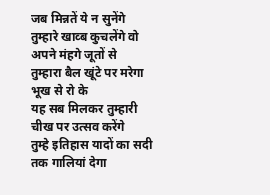जब मिन्नतें ये न सुनेंगे
तुम्हारे खाव्ब कुचलेंगे वो अपने मंहगे जूतों से
तुम्हारा बैल खूंटे पर मरेगा भूख से रो के
यह सब मिलकर तुम्हारी चीख पर उत्सव करेंगे
तुम्हे इतिहास यादों का सदी तक गालियां देगा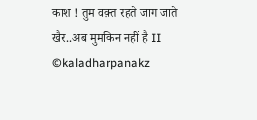काश ! तुम वक़्त रहते जाग जाते
खैर..अब मुमकिन नहीं है II
©kaladharpanakz